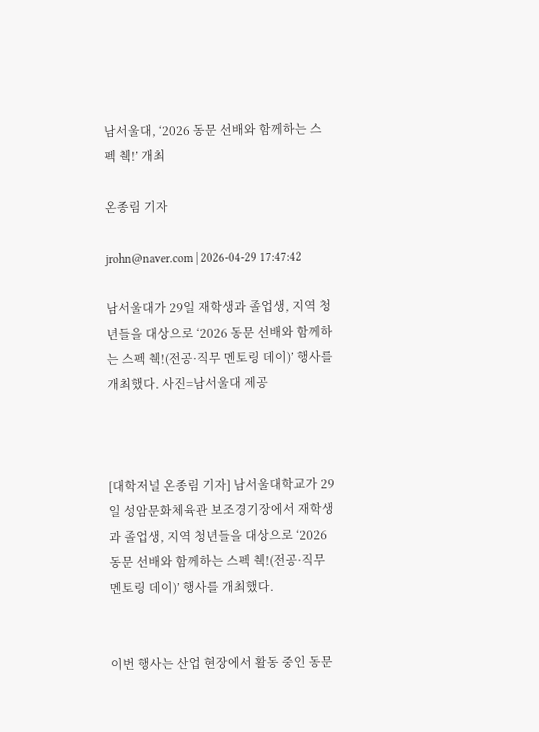남서울대, ‘2026 동문 선배와 함께하는 스펙 췍!’ 개최

온종림 기자

jrohn@naver.com | 2026-04-29 17:47:42

남서울대가 29일 재학생과 졸업생, 지역 청년들을 대상으로 ‘2026 동문 선배와 함께하는 스펙 췍!(전공·직무 멘토링 데이)’ 행사를 개최했다. 사진=남서울대 제공



[대학저널 온종림 기자] 남서울대학교가 29일 성암문화체육관 보조경기장에서 재학생과 졸업생, 지역 청년들을 대상으로 ‘2026 동문 선배와 함께하는 스펙 췍!(전공·직무 멘토링 데이)’ 행사를 개최했다.


이번 행사는 산업 현장에서 활동 중인 동문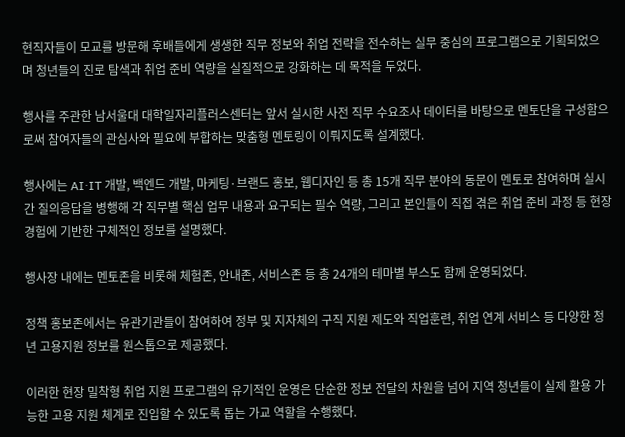현직자들이 모교를 방문해 후배들에게 생생한 직무 정보와 취업 전략을 전수하는 실무 중심의 프로그램으로 기획되었으며 청년들의 진로 탐색과 취업 준비 역량을 실질적으로 강화하는 데 목적을 두었다.

행사를 주관한 남서울대 대학일자리플러스센터는 앞서 실시한 사전 직무 수요조사 데이터를 바탕으로 멘토단을 구성함으로써 참여자들의 관심사와 필요에 부합하는 맞춤형 멘토링이 이뤄지도록 설계했다.

행사에는 AI·IT 개발, 백엔드 개발, 마케팅·브랜드 홍보, 웹디자인 등 총 15개 직무 분야의 동문이 멘토로 참여하며 실시간 질의응답을 병행해 각 직무별 핵심 업무 내용과 요구되는 필수 역량, 그리고 본인들이 직접 겪은 취업 준비 과정 등 현장 경험에 기반한 구체적인 정보를 설명했다.

행사장 내에는 멘토존을 비롯해 체험존, 안내존, 서비스존 등 총 24개의 테마별 부스도 함께 운영되었다.

정책 홍보존에서는 유관기관들이 참여하여 정부 및 지자체의 구직 지원 제도와 직업훈련, 취업 연계 서비스 등 다양한 청년 고용지원 정보를 원스톱으로 제공했다.

이러한 현장 밀착형 취업 지원 프로그램의 유기적인 운영은 단순한 정보 전달의 차원을 넘어 지역 청년들이 실제 활용 가능한 고용 지원 체계로 진입할 수 있도록 돕는 가교 역할을 수행했다.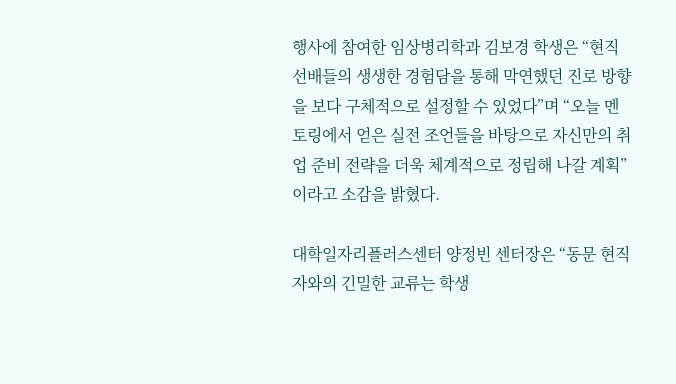행사에 참여한 임상병리학과 김보경 학생은 “현직 선배들의 생생한 경험담을 통해 막연했던 진로 방향을 보다 구체적으로 설정할 수 있었다”며 “오늘 멘토링에서 얻은 실전 조언들을 바탕으로 자신만의 취업 준비 전략을 더욱 체계적으로 정립해 나갈 계획”이라고 소감을 밝혔다.

대학일자리플러스센터 양정빈 센터장은 “동문 현직자와의 긴밀한 교류는 학생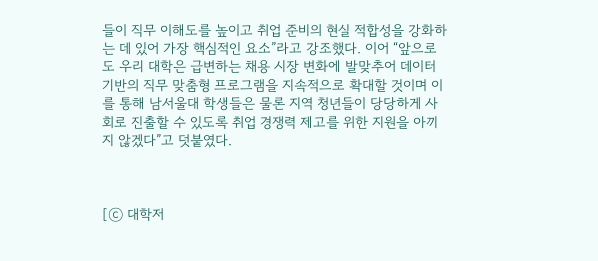들이 직무 이해도를 높이고 취업 준비의 현실 적합성을 강화하는 데 있어 가장 핵심적인 요소”라고 강조했다. 이어 “앞으로도 우리 대학은 급변하는 채용 시장 변화에 발맞추어 데이터 기반의 직무 맞춤형 프로그램을 지속적으로 확대할 것이며 이를 통해 남서울대 학생들은 물론 지역 청년들이 당당하게 사회로 진출할 수 있도록 취업 경쟁력 제고를 위한 지원을 아끼지 않겠다”고 덧붙였다.



[ⓒ 대학저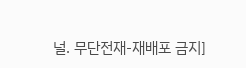널. 무단전재-재배포 금지]